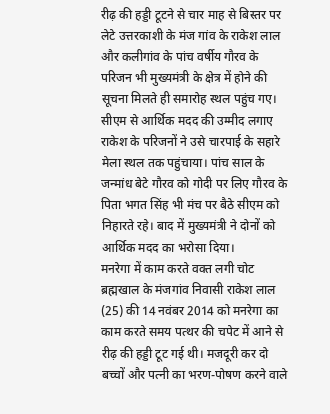रीढ़ की हड्डी टूटने से चार माह से बिस्तर पर लेटे उत्तरकाशी के मंज गांव के राकेश लाल और कलीगांव के पांच वर्षीय गौरव के परिजन भी मुख्यमंत्री के क्षेत्र में होने की सूचना मिलते ही समारोह स्थल पहुंच गए।
सीएम से आर्थिक मदद की उम्मीद लगाए राकेश के परिजनों ने उसे चारपाई के सहारे मेला स्थल तक पहुंचाया। पांच साल के जन्मांध बेटे गौरव को गोदी पर लिए गौरव के पिता भगत सिंह भी मंच पर बैठे सीएम को निहारते रहे। बाद में मुख्यमंत्री ने दोनों को आर्थिक मदद का भरोसा दिया।
मनरेगा में काम करते वक्त लगी चोट
ब्रह्मखाल के मंजगांव निवासी राकेश लाल (25) की 14 नवंबर 2014 को मनरेगा का काम करते समय पत्थर की चपेट में आने से रीढ़ की हड्डी टूट गई थी। मजदूरी कर दो बच्चों और पत्नी का भरण-पोषण करने वाले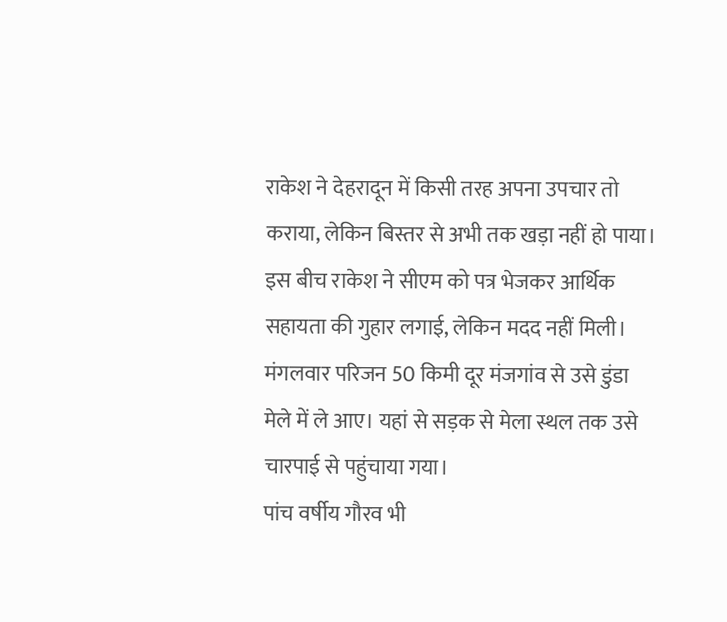राकेश ने देहरादून में किसी तरह अपना उपचार तो कराया, लेकिन बिस्तर से अभी तक खड़ा नहीं हो पाया।
इस बीच राकेश ने सीएम को पत्र भेजकर आर्थिक सहायता की गुहार लगाई, लेकिन मदद नहीं मिली। मंगलवार परिजन 50 किमी दूर मंजगांव से उसे डुंडा मेले में ले आए। यहां से सड़क से मेला स्थल तक उसे चारपाई से पहुंचाया गया।
पांच वर्षीय गौरव भी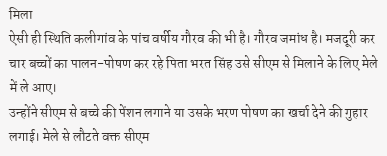मिला
ऐसी ही स्थिति कलीगांव के पांच वर्षीय गौरव की भी है। गौरव जमांध है। मजदूरी कर चार बच्चों का पालन-पोषण कर रहे पिता भरत सिंह उसे सीएम से मिलाने के लिए मेले में ले आए।
उन्होंने सीएम से बच्चे की पेंशन लगाने या उसके भरण पोषण का खर्चा देने की गुहार लगाई। मेले से लौटते वक्त सीएम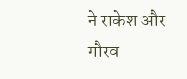ने राकेश और गौरव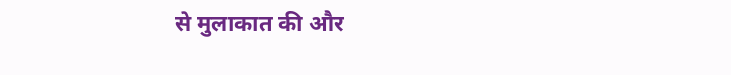से मुलाकात की और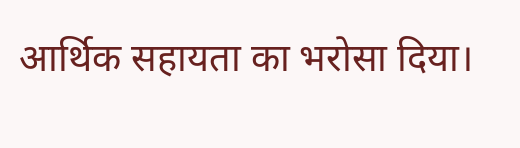आर्थिक सहायता का भरोसा दिया।